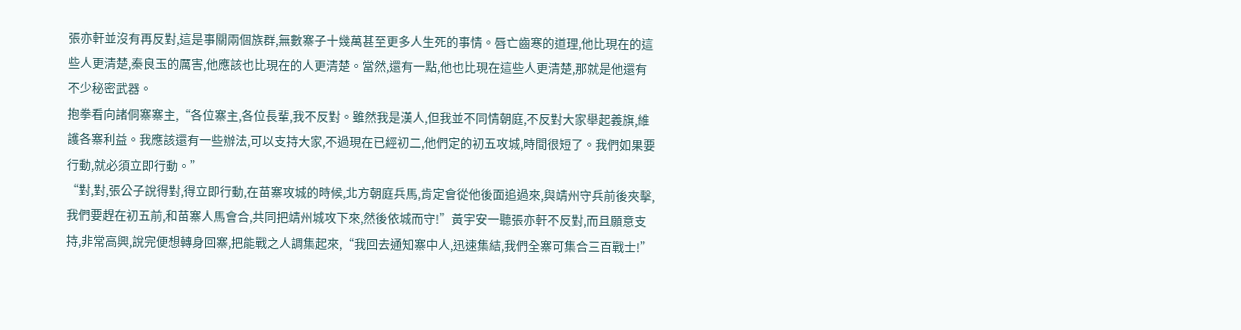張亦軒並沒有再反對,這是事關兩個族群,無數寨子十幾萬甚至更多人生死的事情。唇亡齒寒的道理,他比現在的這些人更清楚,秦良玉的厲害,他應該也比現在的人更清楚。當然,還有一點,他也比現在這些人更清楚,那就是他還有不少秘密武器。
抱拳看向諸侗寨寨主,“各位寨主,各位長輩,我不反對。雖然我是漢人,但我並不同情朝庭,不反對大家舉起義旗,維護各寨利益。我應該還有一些辦法,可以支持大家,不過現在已經初二,他們定的初五攻城,時間很短了。我們如果要行動,就必須立即行動。”
“對,對,張公子說得對,得立即行動,在苗寨攻城的時候,北方朝庭兵馬,肯定會從他後面追過來,與靖州守兵前後夾擊,我們要趕在初五前,和苗寨人馬會合,共同把靖州城攻下來,然後依城而守!”黃宇安一聽張亦軒不反對,而且願意支持,非常高興,說完便想轉身回寨,把能戰之人調集起來,“我回去通知寨中人,迅速集結,我們全寨可集合三百戰士!”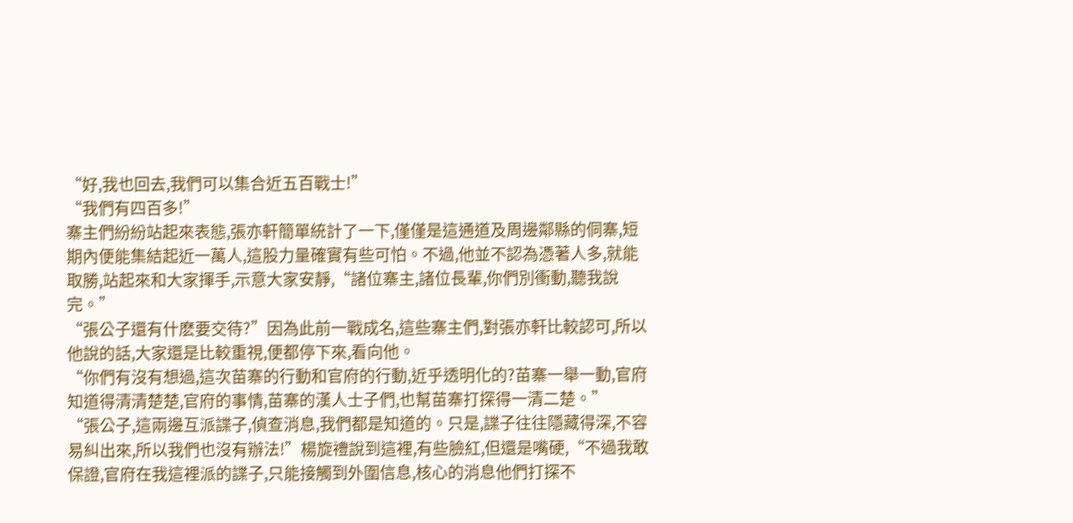“好,我也回去,我們可以集合近五百戰士!”
“我們有四百多!”
寨主們紛紛站起來表態,張亦軒簡單統計了一下,僅僅是這通道及周邊鄰縣的侗寨,短期內便能集結起近一萬人,這股力量確實有些可怕。不過,他並不認為憑著人多,就能取勝,站起來和大家揮手,示意大家安靜,“諸位寨主,諸位長輩,你們別衝動,聽我說完。”
“張公子還有什麽要交待?”因為此前一戰成名,這些寨主們,對張亦軒比較認可,所以他說的話,大家還是比較重視,便都停下來,看向他。
“你們有沒有想過,這次苗寨的行動和官府的行動,近乎透明化的?苗寨一舉一動,官府知道得清清楚楚,官府的事情,苗寨的漢人士子們,也幫苗寨打探得一清二楚。”
“張公子,這兩邊互派諜子,偵查消息,我們都是知道的。只是,諜子往往隱藏得深,不容易糾出來,所以我們也沒有辦法!”楊旋禮說到這裡,有些臉紅,但還是嘴硬,“不過我敢保證,官府在我這裡派的諜子,只能接觸到外圍信息,核心的消息他們打探不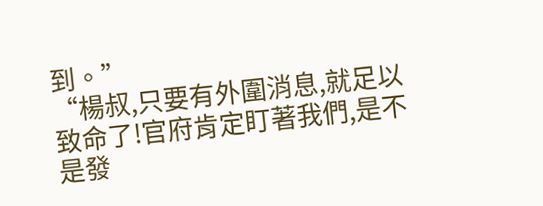到。”
“楊叔,只要有外圍消息,就足以致命了!官府肯定盯著我們,是不是發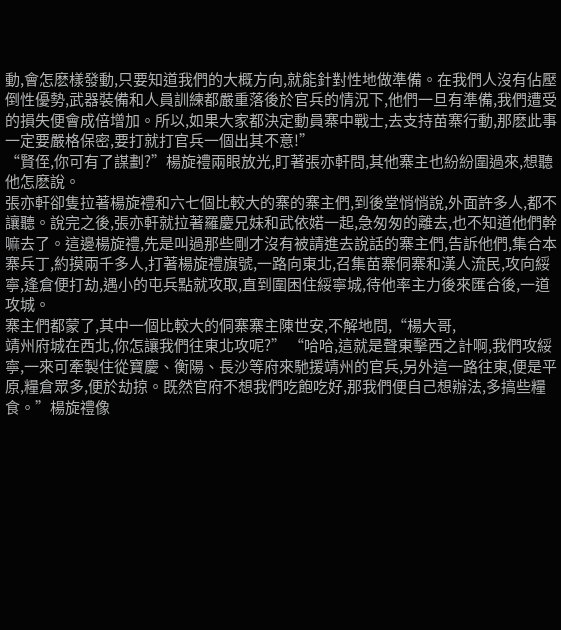動,會怎麽樣發動,只要知道我們的大概方向,就能針對性地做準備。在我們人沒有佔壓倒性優勢,武器裝備和人員訓練都嚴重落後於官兵的情況下,他們一旦有準備,我們遭受的損失便會成倍增加。所以,如果大家都決定動員寨中戰士,去支持苗寨行動,那麽此事一定要嚴格保密,要打就打官兵一個出其不意!”
“賢侄,你可有了謀劃?”楊旋禮兩眼放光,盯著張亦軒問,其他寨主也紛紛圍過來,想聽他怎麽說。
張亦軒卻隻拉著楊旋禮和六七個比較大的寨的寨主們,到後堂悄悄說,外面許多人,都不讓聽。說完之後,張亦軒就拉著羅慶兄妹和武依婼一起,急匆匆的離去,也不知道他們幹嘛去了。這邊楊旋禮,先是叫過那些剛才沒有被請進去說話的寨主們,告訴他們,集合本寨兵丁,約摸兩千多人,打著楊旋禮旗號,一路向東北,召集苗寨侗寨和漢人流民,攻向綏寧,逢倉便打劫,遇小的屯兵點就攻取,直到圍困住綏寧城,待他率主力後來匯合後,一道攻城。
寨主們都蒙了,其中一個比較大的侗寨寨主陳世安,不解地問,“楊大哥,
靖州府城在西北,你怎讓我們往東北攻呢?” “哈哈,這就是聲東擊西之計啊,我們攻綏寧,一來可牽製住從寶慶、衡陽、長沙等府來馳援靖州的官兵,另外這一路往東,便是平原,糧倉眾多,便於劫掠。既然官府不想我們吃飽吃好,那我們便自己想辦法,多搞些糧食。”楊旋禮像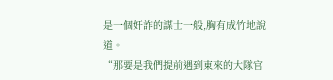是一個奸詐的謀士一般,胸有成竹地說道。
“那要是我們提前遇到東來的大隊官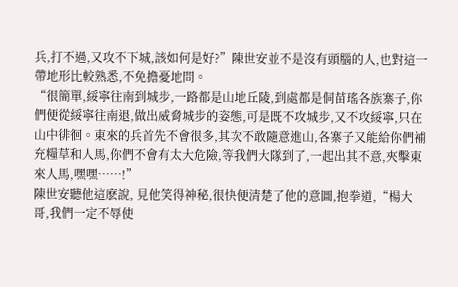兵,打不過,又攻不下城,該如何是好?”陳世安並不是沒有頭腦的人,也對這一帶地形比較熟悉,不免擔憂地問。
“很簡單,綏寧往南到城步,一路都是山地丘陵,到處都是侗苗瑤各族寨子,你們便從綏寧往南退,做出威脅城步的姿態,可是既不攻城步,又不攻綏寧,只在山中徘徊。東來的兵首先不會很多,其次不敢隨意進山,各寨子又能給你們補充糧草和人馬,你們不會有太大危險,等我們大隊到了,一起出其不意,夾擊東來人馬,嘿嘿……!”
陳世安聽他這麽說, 見他笑得神秘,很快便清楚了他的意圖,抱拳道,“楊大哥,我們一定不辱使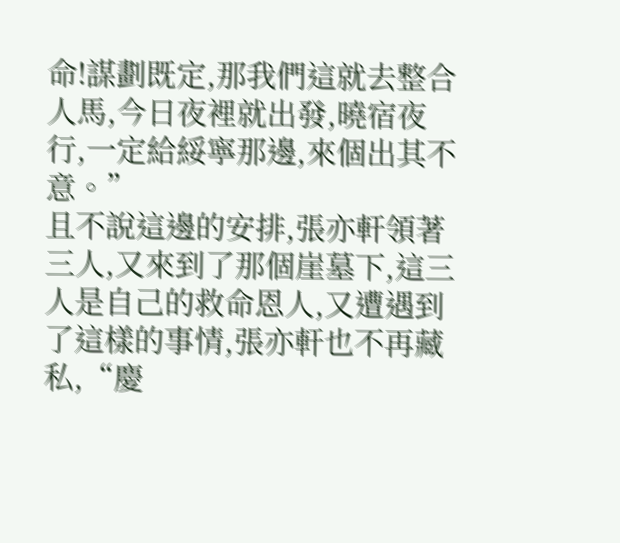命!謀劃既定,那我們這就去整合人馬,今日夜裡就出發,曉宿夜行,一定給綏寧那邊,來個出其不意。”
且不說這邊的安排,張亦軒領著三人,又來到了那個崖墓下,這三人是自己的救命恩人,又遭遇到了這樣的事情,張亦軒也不再藏私,“慶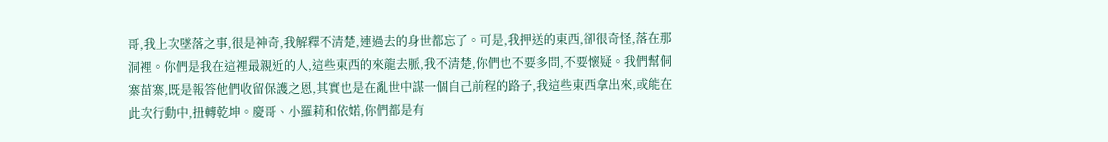哥,我上次墜落之事,很是神奇,我解釋不清楚,連過去的身世都忘了。可是,我押送的東西,卻很奇怪,落在那洞裡。你們是我在這裡最親近的人,這些東西的來龍去脈,我不清楚,你們也不要多問,不要懷疑。我們幫侗寨苗寨,既是報答他們收留保護之恩,其實也是在亂世中謀一個自己前程的路子,我這些東西拿出來,或能在此次行動中,扭轉乾坤。慶哥、小羅莉和依婼,你們都是有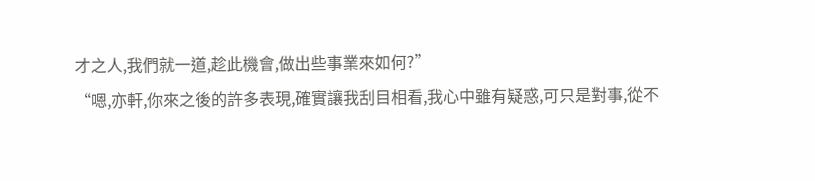才之人,我們就一道,趁此機會,做出些事業來如何?”
“嗯,亦軒,你來之後的許多表現,確實讓我刮目相看,我心中雖有疑惑,可只是對事,從不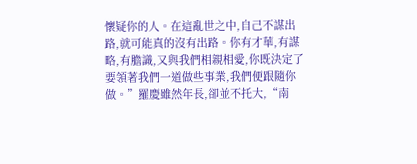懷疑你的人。在這亂世之中,自己不謀出路,就可能真的沒有出路。你有才華,有謀略,有膽識,又與我們相親相愛,你既決定了要領著我們一道做些事業,我們便跟隨你做。”羅慶雖然年長,卻並不托大,“南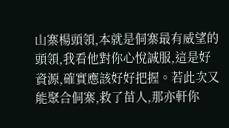山寨楊頭領,本就是侗寨最有威望的頭領,我看他對你心悅誠服,這是好資源,確實應該好好把握。若此次又能聚合侗寨,救了苗人,那亦軒你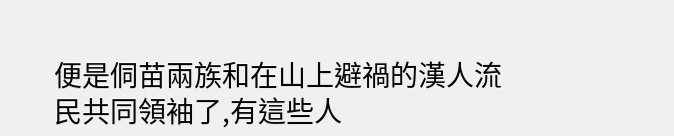便是侗苗兩族和在山上避禍的漢人流民共同領袖了,有這些人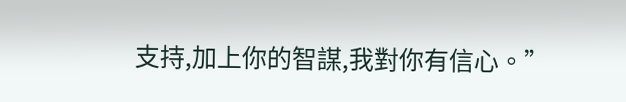支持,加上你的智謀,我對你有信心。”